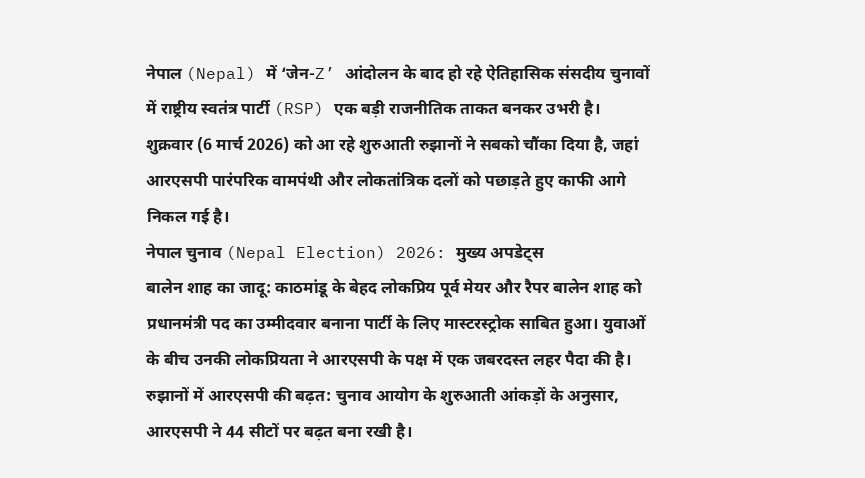नेपाल (Nepal) में ‘जेन-Z’ आंदोलन के बाद हो रहे ऐतिहासिक संसदीय चुनावों में राष्ट्रीय स्वतंत्र पार्टी (RSP) एक बड़ी राजनीतिक ताकत बनकर उभरी है। शुक्रवार (6 मार्च 2026) को आ रहे शुरुआती रुझानों ने सबको चौंका दिया है, जहां आरएसपी पारंपरिक वामपंथी और लोकतांत्रिक दलों को पछाड़ते हुए काफी आगे निकल गई है।
नेपाल चुनाव (Nepal Election) 2026: मुख्य अपडेट्स
बालेन शाह का जादू: काठमांडू के बेहद लोकप्रिय पूर्व मेयर और रैपर बालेन शाह को प्रधानमंत्री पद का उम्मीदवार बनाना पार्टी के लिए मास्टरस्ट्रोक साबित हुआ। युवाओं के बीच उनकी लोकप्रियता ने आरएसपी के पक्ष में एक जबरदस्त लहर पैदा की है।
रुझानों में आरएसपी की बढ़त: चुनाव आयोग के शुरुआती आंकड़ों के अनुसार, आरएसपी ने 44 सीटों पर बढ़त बना रखी है।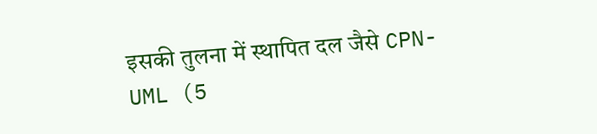इसकी तुलना में स्थापित दल जैसे CPN-UML (5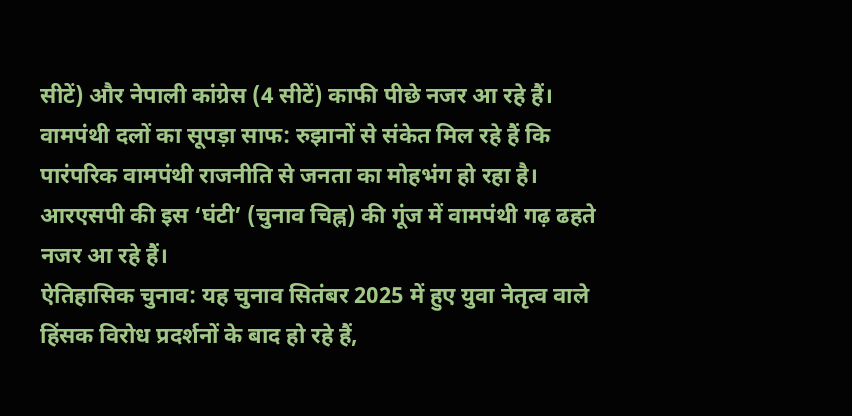सीटें) और नेपाली कांग्रेस (4 सीटें) काफी पीछे नजर आ रहे हैं।
वामपंथी दलों का सूपड़ा साफ: रुझानों से संकेत मिल रहे हैं कि पारंपरिक वामपंथी राजनीति से जनता का मोहभंग हो रहा है। आरएसपी की इस ‘घंटी’ (चुनाव चिह्न) की गूंज में वामपंथी गढ़ ढहते नजर आ रहे हैं।
ऐतिहासिक चुनाव: यह चुनाव सितंबर 2025 में हुए युवा नेतृत्व वाले हिंसक विरोध प्रदर्शनों के बाद हो रहे हैं,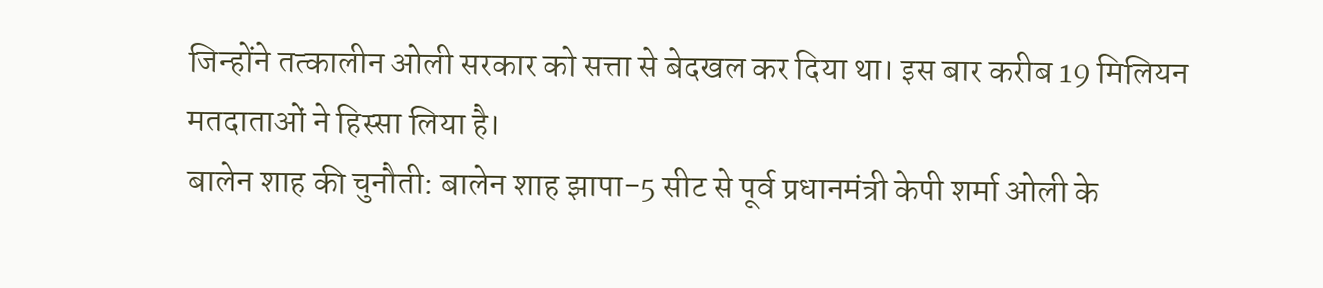जिन्होंने तत्कालीन ओली सरकार को सत्ता से बेदखल कर दिया था। इस बार करीब 19 मिलियन मतदाताओं ने हिस्सा लिया है।
बालेन शाह की चुनौती: बालेन शाह झापा-5 सीट से पूर्व प्रधानमंत्री केपी शर्मा ओली के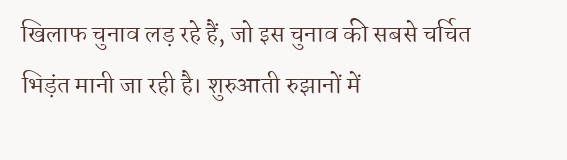खिलाफ चुनाव लड़ रहे हैं, जो इस चुनाव की सबसे चर्चित भिड़ंत मानी जा रही है। शुरुआती रुझानों में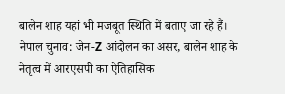बालेन शाह यहां भी मजबूत स्थिति में बताए जा रहे हैं।
नेपाल चुनाव: जेन-Z आंदोलन का असर, बालेन शाह के नेतृत्व में आरएसपी का ऐतिहासिक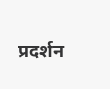प्रदर्शन